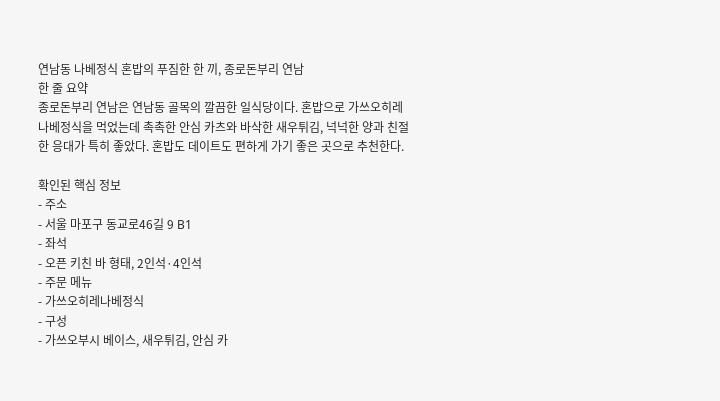연남동 나베정식 혼밥의 푸짐한 한 끼, 종로돈부리 연남
한 줄 요약
종로돈부리 연남은 연남동 골목의 깔끔한 일식당이다. 혼밥으로 가쓰오히레나베정식을 먹었는데 촉촉한 안심 카츠와 바삭한 새우튀김, 넉넉한 양과 친절한 응대가 특히 좋았다. 혼밥도 데이트도 편하게 가기 좋은 곳으로 추천한다.

확인된 핵심 정보
- 주소
- 서울 마포구 동교로46길 9 B1
- 좌석
- 오픈 키친 바 형태, 2인석·4인석
- 주문 메뉴
- 가쓰오히레나베정식
- 구성
- 가쓰오부시 베이스, 새우튀김, 안심 카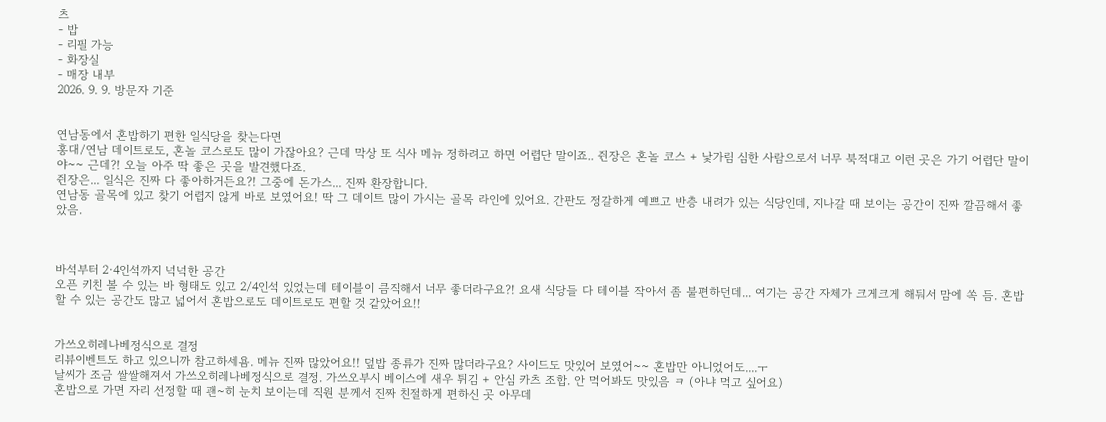츠
- 밥
- 리필 가능
- 화장실
- 매장 내부
2026. 9. 9. 방문자 기준


연남동에서 혼밥하기 편한 일식당을 찾는다면
홍대/연남 데이트로도, 혼놀 코스로도 많이 가잖아요? 근데 막상 또 식사 메뉴 정하려고 하면 어렵단 말이죠.. 쥔장은 혼놀 코스 + 낯가림 심한 사람으로서 너무 북적대고 이런 곳은 가기 어렵단 말이야~~ 근데?! 오늘 아주 딱 좋은 곳을 발견했다죠.
쥔장은... 일식은 진짜 다 좋아하거든요?! 그중에 돈가스... 진짜 환장합니다.
연남동 골목에 있고 찾기 어렵지 않게 바로 보였어요! 딱 그 데이트 많이 가시는 골목 라인에 있어요. 간판도 정갈하게 예쁘고 반층 내려가 있는 식당인데, 지나갈 때 보이는 공간이 진짜 깔끔해서 좋았음.



바석부터 2·4인석까지 넉넉한 공간
오픈 키친 볼 수 있는 바 형태도 있고 2/4인석 있었는데 테이블이 큼직해서 너무 좋더라구요?! 요새 식당들 다 테이블 작아서 좀 불편하던데... 여기는 공간 자체가 크게크게 해둬서 맘에 쏙 듬. 혼밥할 수 있는 공간도 많고 넓어서 혼밥으로도 데이트로도 편할 것 같았어요!!


가쓰오히레나베정식으로 결정
리뷰이벤트도 하고 있으니까 참고하세욤. 메뉴 진짜 많았어요!! 덮밥 종류가 진짜 많더라구요? 사이드도 맛있어 보였어~~ 혼밥만 아니었어도....ㅜ
날씨가 조금 쌀쌀해져서 가쓰오히레나베정식으로 결정. 가쓰오부시 베이스에 새우 튀김 + 안심 카츠 조합. 안 먹어봐도 맛있음 ㅋ (아냐 먹고 싶어요)
혼밥으로 가면 자리 선정할 때 괜~히 눈치 보이는데 직원 분께서 진짜 친절하게 편하신 곳 아무데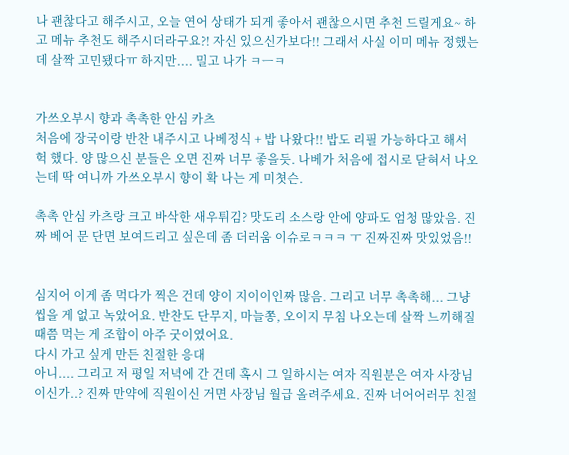나 괜찮다고 해주시고, 오늘 연어 상태가 되게 좋아서 괜찮으시면 추천 드릴게요~ 하고 메뉴 추천도 해주시더라구요?! 자신 있으신가보다!! 그래서 사실 이미 메뉴 정했는데 살짝 고민됐다ㅠ 하지만.... 밀고 나가 ㅋㅡㅋ


가쓰오부시 향과 촉촉한 안심 카츠
처음에 장국이랑 반찬 내주시고 나베정식 + 밥 나왔다!! 밥도 리필 가능하다고 해서 헉 했다. 양 많으신 분들은 오면 진짜 너무 좋을듯. 나베가 처음에 접시로 닫혀서 나오는데 딱 여니까 가쓰오부시 향이 확 나는 게 미쳣슨.

촉촉 안심 카츠랑 크고 바삭한 새우튀김? 맛도리 소스랑 안에 양파도 엄청 많았음. 진짜 베어 문 단면 보여드리고 싶은데 좀 더러움 이슈로ㅋㅋㅋ ㅜ 진짜진짜 맛있었음!!


심지어 이게 좀 먹다가 찍은 건데 양이 지이이인짜 많음. 그리고 너무 촉촉해... 그냥 씹을 게 없고 녹았어요. 반찬도 단무지, 마늘쫑, 오이지 무침 나오는데 살짝 느끼해질 때쯤 먹는 게 조합이 아주 굿이였어요.
다시 가고 싶게 만든 친절한 응대
아니.... 그리고 저 평일 저녁에 간 건데 혹시 그 일하시는 여자 직원분은 여자 사장님이신가..? 진짜 만약에 직원이신 거면 사장님 월급 올려주세요. 진짜 너어어러무 친절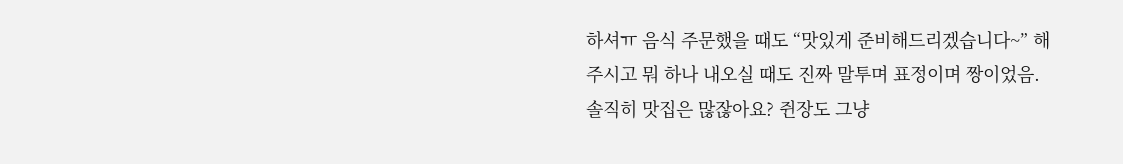하셔ㅠ 음식 주문했을 때도 “맛있게 준비해드리겠습니다~” 해주시고 뭐 하나 내오실 때도 진짜 말투며 표정이며 짱이었음.
솔직히 맛집은 많잖아요? 쥔장도 그냥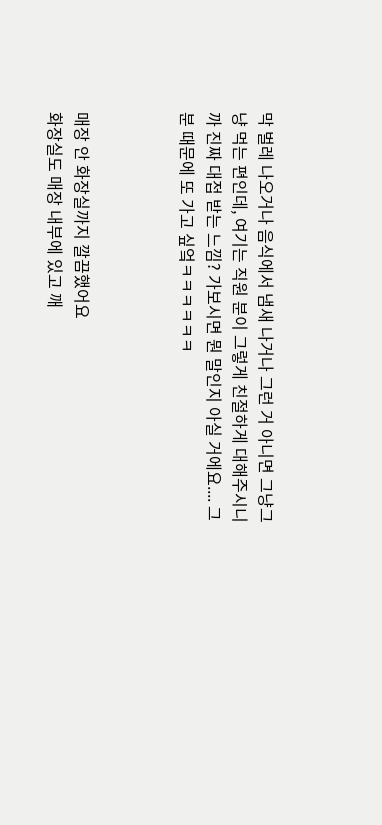막 벌레 나오거나 음식에서 냄새 나거나 그런 거 아니면 그냥그냥 먹는 편인데, 여기는 직원 분이 그렇게 친절하게 대해주시니까 진짜 대접 받는 느낌? 가보시면 뭔 말인지 아실 거에요.... 그 분 때문에 또 가고 싶엌ㅋㅋㅋㅋㅋㅋ



매장 안 화장실까지 깔끔했어요
화장실도 매장 내부에 있고 깨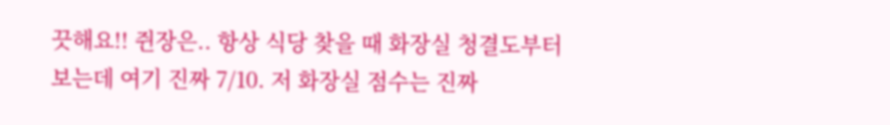끗해요!! 쥔장은.. 항상 식당 찾을 때 화장실 청결도부터 보는데 여기 진짜 7/10. 저 화장실 점수는 진짜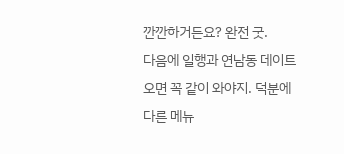깐깐하거든요? 완전 굿.
다음에 일행과 연남동 데이트 오면 꼭 같이 와야지. 덕분에 다른 메뉴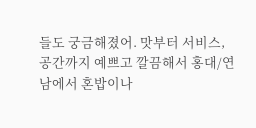들도 궁금해졌어. 맛부터 서비스, 공간까지 예쁘고 깔끔해서 홍대/연남에서 혼밥이나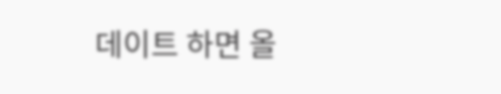데이트 하면 올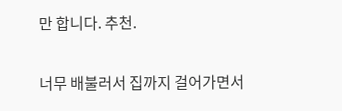만 합니다. 추천.


너무 배불러서 집까지 걸어가면서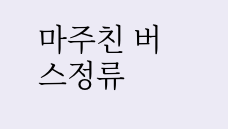마주친 버스정류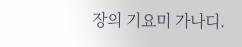장의 기요미 가나디.